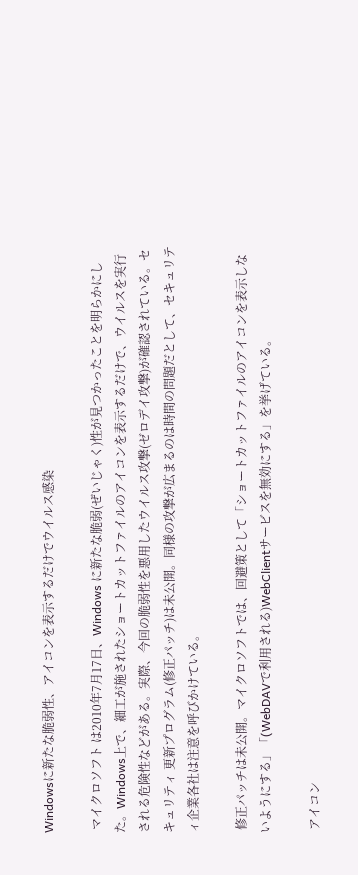Windowsに新たな脆弱性、アイコンを表示するだけでウイルス感染

 マイクロソフト は2010年7月17日、Windows に新たな脆弱(ぜいじゃく)性が見つかったことを明らかにした。Windows上で、細工が施されたショートカットファイルのアイコンを表示するだけで、ウイルスを実行される危険性などがある。実際、今回の脆弱性を悪用したウイルス攻撃(ゼロデイ攻撃)が確認されている。セキュリティ 更新プログラム(修正パッチ)は未公開。同様の攻撃が広まるのは時間の問題だとして、セキュリティ企業各社は注意を呼びかけている。

 修正パッチは未公開。マイクロソフトでは、回避策として「ショートカットファイルのアイコンを表示しないようにする」「(WebDAVで利用される)WebClientサービスを無効にする」を挙げている。

 アイコン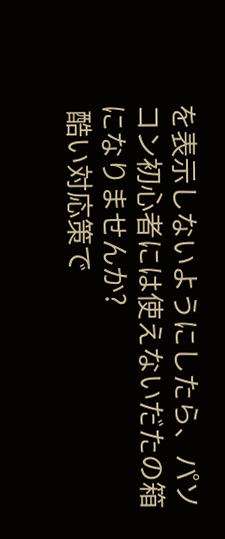を表示しないようにしたら、パソコン初心者には使えないだたの箱になりませんか?
 酷い対応策で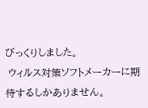びっくりしました。
 ウィルス対策ソフトメーカーに期待するしかありません。